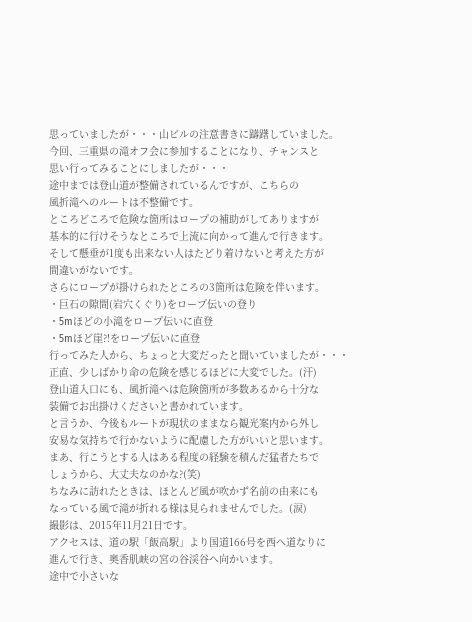思っていましたが・・・山ビルの注意書きに躊躇していました。
今回、三重県の滝オフ会に参加することになり、チャンスと
思い行ってみることにしましたが・・・
途中までは登山道が整備されているんですが、こちらの
風折滝へのルートは不整備です。
ところどころで危険な箇所はロープの補助がしてありますが
基本的に行けそうなところで上流に向かって進んで行きます。
そして懸垂が1度も出来ない人はたどり着けないと考えた方が
間違いがないです。
さらにロープが掛けられたところの3箇所は危険を伴います。
・巨石の隙間(岩穴くぐり)をロープ伝いの登り
・5mほどの小滝をロープ伝いに直登
・5mほど崖?!をロープ伝いに直登
行ってみた人から、ちょっと大変だったと聞いていましたが・・・
正直、少しばかり命の危険を感じるほどに大変でした。(汗)
登山道入口にも、風折滝へは危険箇所が多数あるから十分な
装備でお出掛けくださいと書かれています。
と言うか、今後もルートが現状のままなら観光案内から外し
安易な気持ちで行かないように配慮した方がいいと思います。
まあ、行こうとする人はある程度の経験を積んだ猛者たちで
しょうから、大丈夫なのかな?(笑)
ちなみに訪れたときは、ほとんど風が吹かず名前の由来にも
なっている風で滝が折れる様は見られませんでした。(涙)
撮影は、2015年11月21日です。
アクセスは、道の駅「飯高駅」より国道166号を西へ道なりに
進んで行き、奥香肌峡の宮の谷渓谷へ向かいます。
途中で小さいな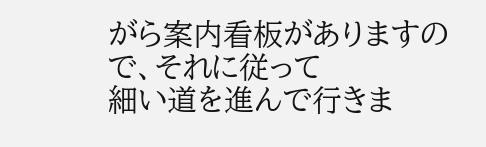がら案内看板がありますので、それに従って
細い道を進んで行きま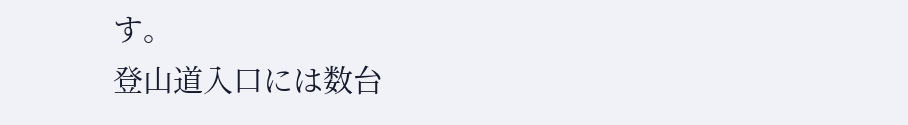す。
登山道入口には数台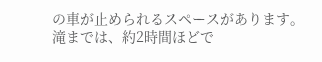の車が止められるスペースがあります。
滝までは、約2時間ほどで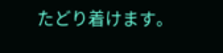たどり着けます。